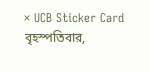× UCB Sticker Card
বৃহস্পতিবার,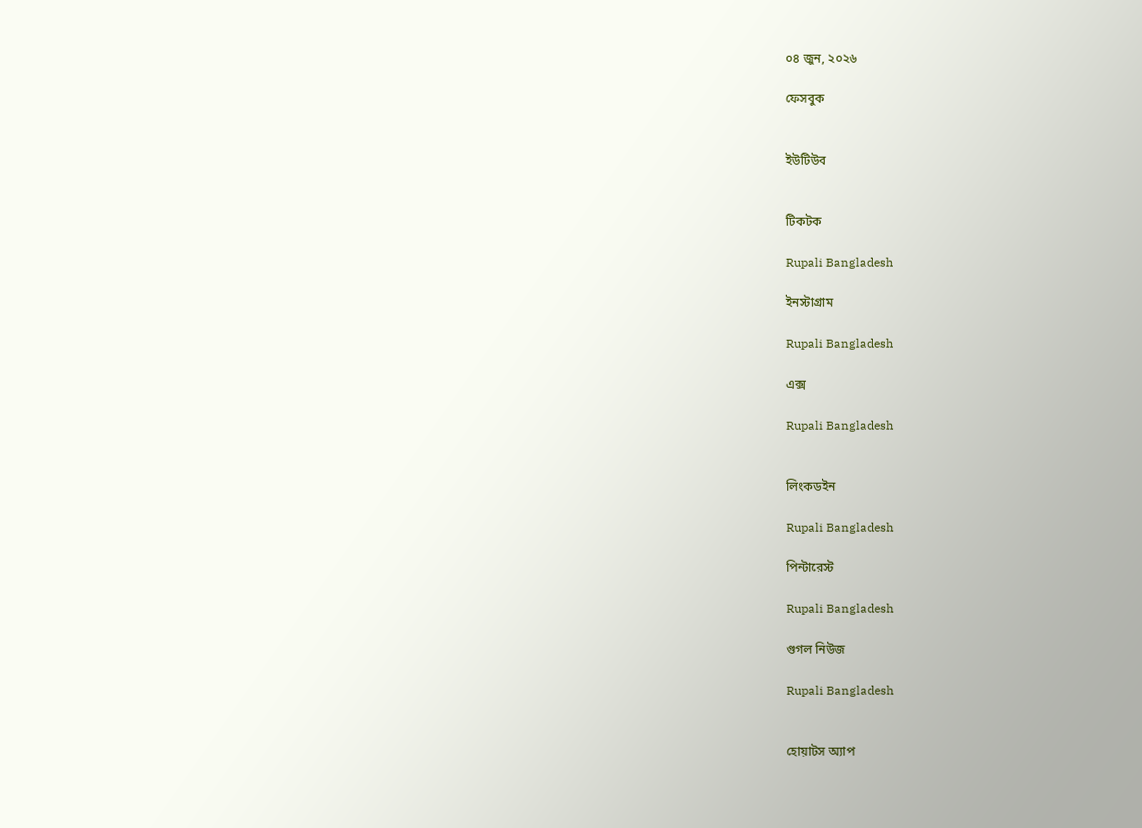০৪ জুন, ২০২৬

ফেসবুক


ইউটিউব


টিকটক

Rupali Bangladesh

ইনস্টাগ্রাম

Rupali Bangladesh

এক্স

Rupali Bangladesh


লিংকডইন

Rupali Bangladesh

পিন্টারেস্ট

Rupali Bangladesh

গুগল নিউজ

Rupali Bangladesh


হোয়াটস অ্যাপ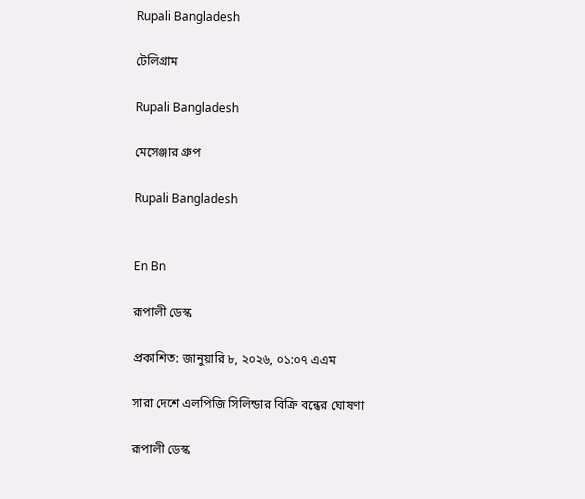Rupali Bangladesh

টেলিগ্রাম

Rupali Bangladesh

মেসেঞ্জার গ্রুপ

Rupali Bangladesh


En Bn

রূপালী ডেস্ক

প্রকাশিত: জানুয়ারি ৮, ২০২৬, ০১:০৭ এএম

সারা দেশে এলপিজি সিলিন্ডার বিক্রি বন্ধের ঘোষণা

রূপালী ডেস্ক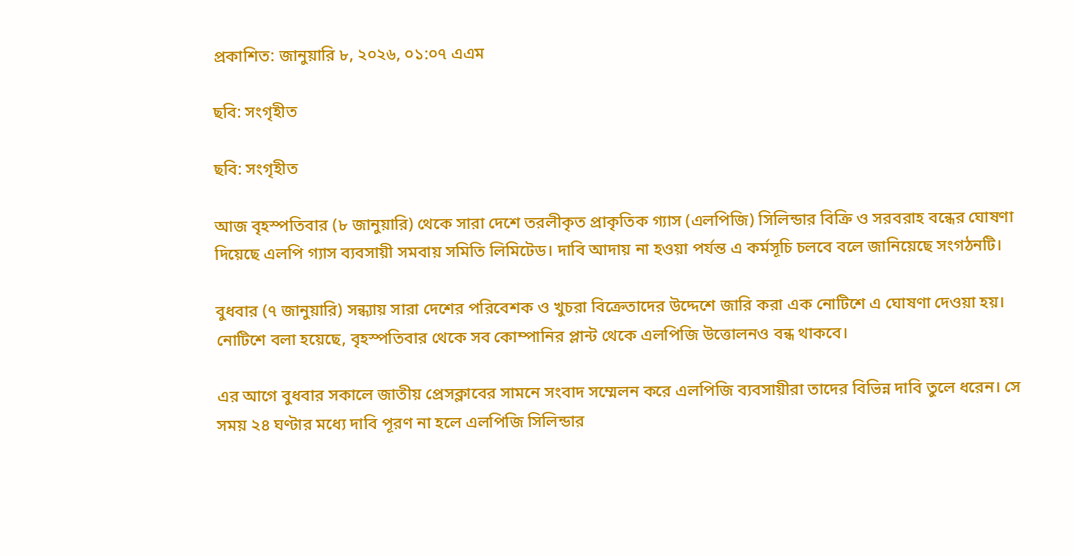প্রকাশিত: জানুয়ারি ৮, ২০২৬, ০১:০৭ এএম

ছবি: সংগৃহীত

ছবি: সংগৃহীত

আজ বৃহস্পতিবার (৮ জানুয়ারি) থেকে সারা দেশে তরলীকৃত প্রাকৃতিক গ্যাস (এলপিজি) সিলিন্ডার বিক্রি ও সরবরাহ বন্ধের ঘোষণা দিয়েছে এলপি গ্যাস ব্যবসায়ী সমবায় সমিতি লিমিটেড। দাবি আদায় না হওয়া পর্যন্ত এ কর্মসূচি চলবে বলে জানিয়েছে সংগঠনটি।

বুধবার (৭ জানুয়ারি) সন্ধ্যায় সারা দেশের পরিবেশক ও খুচরা বিক্রেতাদের উদ্দেশে জারি করা এক নোটিশে এ ঘোষণা দেওয়া হয়। নোটিশে বলা হয়েছে, বৃহস্পতিবার থেকে সব কোম্পানির প্লান্ট থেকে এলপিজি উত্তোলনও বন্ধ থাকবে।

এর আগে বুধবার সকালে জাতীয় প্রেসক্লাবের সামনে সংবাদ সম্মেলন করে এলপিজি ব্যবসায়ীরা তাদের বিভিন্ন দাবি তুলে ধরেন। সে সময় ২৪ ঘণ্টার মধ্যে দাবি পূরণ না হলে এলপিজি সিলিন্ডার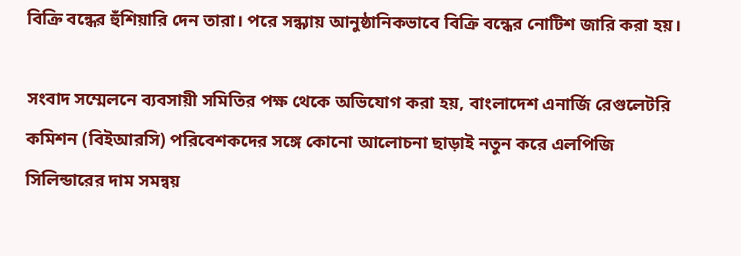বিক্রি বন্ধের হুঁশিয়ারি দেন তারা। পরে সন্ধ্যায় আনুষ্ঠানিকভাবে বিক্রি বন্ধের নোটিশ জারি করা হয়।

সংবাদ সম্মেলনে ব্যবসায়ী সমিতির পক্ষ থেকে অভিযোগ করা হয়, বাংলাদেশ এনার্জি রেগুলেটরি কমিশন (বিইআরসি) পরিবেশকদের সঙ্গে কোনো আলোচনা ছাড়াই নতুন করে এলপিজি সিলিন্ডারের দাম সমন্বয়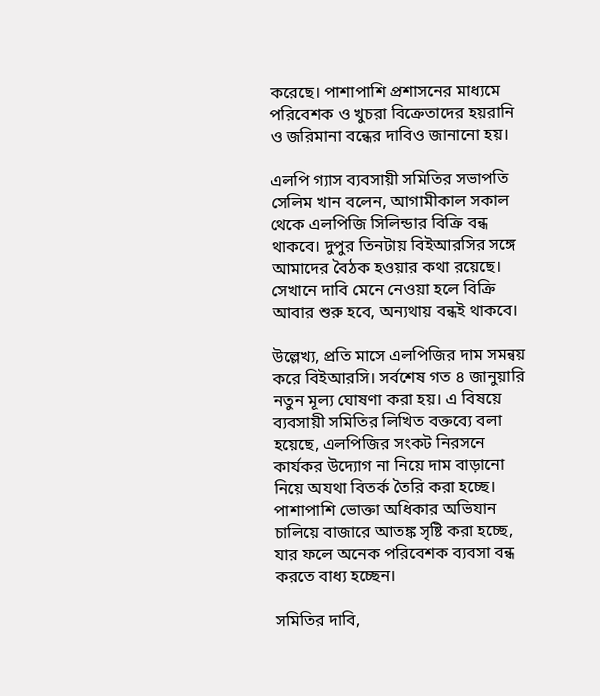করেছে। পাশাপাশি প্রশাসনের মাধ্যমে পরিবেশক ও খুচরা বিক্রেতাদের হয়রানি ও জরিমানা বন্ধের দাবিও জানানো হয়।

এলপি গ্যাস ব্যবসায়ী সমিতির সভাপতি সেলিম খান বলেন, আগামীকাল সকাল থেকে এলপিজি সিলিন্ডার বিক্রি বন্ধ থাকবে। দুপুর তিনটায় বিইআরসির সঙ্গে আমাদের বৈঠক হওয়ার কথা রয়েছে। সেখানে দাবি মেনে নেওয়া হলে বিক্রি আবার শুরু হবে, অন্যথায় বন্ধই থাকবে।

উল্লেখ্য, প্রতি মাসে এলপিজির দাম সমন্বয় করে বিইআরসি। সর্বশেষ গত ৪ জানুয়ারি নতুন মূল্য ঘোষণা করা হয়। এ বিষয়ে ব্যবসায়ী সমিতির লিখিত বক্তব্যে বলা হয়েছে, এলপিজির সংকট নিরসনে কার্যকর উদ্যোগ না নিয়ে দাম বাড়ানো নিয়ে অযথা বিতর্ক তৈরি করা হচ্ছে। পাশাপাশি ভোক্তা অধিকার অভিযান চালিয়ে বাজারে আতঙ্ক সৃষ্টি করা হচ্ছে, যার ফলে অনেক পরিবেশক ব্যবসা বন্ধ করতে বাধ্য হচ্ছেন।

সমিতির দাবি,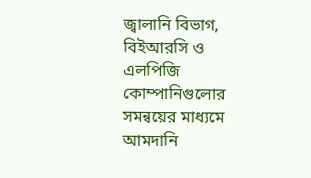জ্বালানি বিভাগ, বিইআরসি ও এলপিজি কোম্পানিগুলোর সমন্বয়ের মাধ্যমে আমদানি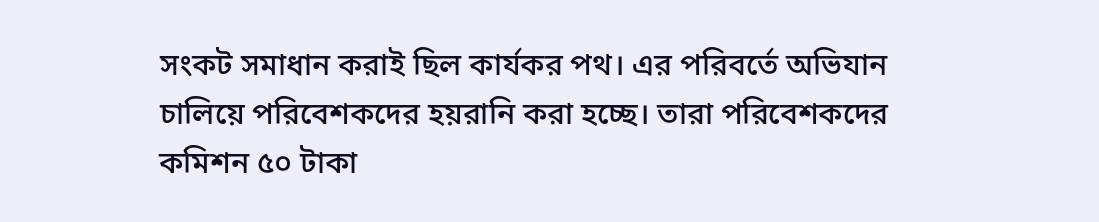সংকট সমাধান করাই ছিল কার্যকর পথ। এর পরিবর্তে অভিযান চালিয়ে পরিবেশকদের হয়রানি করা হচ্ছে। তারা পরিবেশকদের কমিশন ৫০ টাকা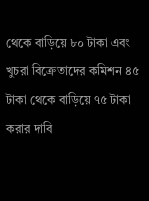থেকে বাড়িয়ে ৮০ টাকা এবং খুচরা বিক্রেতাদের কমিশন ৪৫ টাকা থেকে বাড়িয়ে ৭৫ টাকা করার দাবি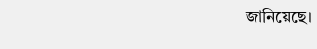জানিয়েছে।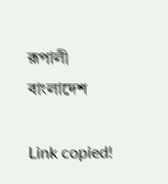রূপালী বাংলাদেশ

Link copied!